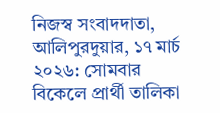নিজস্ব সংবাদদাতা, আলিপুরদুয়ার, ১৭ মার্চ ২০২৬: সোমবার বিকেলে প্রার্থী তালিকা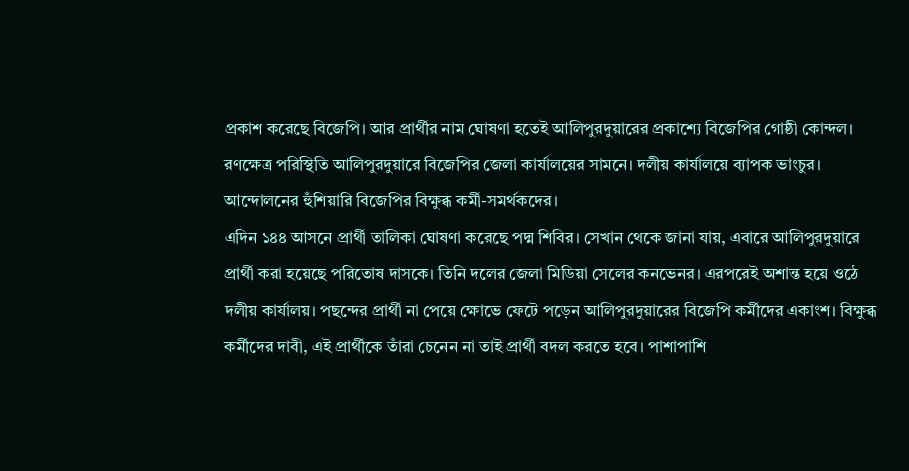প্রকাশ করেছে বিজেপি। আর প্রার্থীর নাম ঘোষণা হতেই আলিপুরদুয়ারের প্রকাশ্যে বিজেপির গোষ্ঠী কোন্দল। রণক্ষেত্র পরিস্থিতি আলিপুরদুয়ারে বিজেপির জেলা কার্যালয়ের সামনে। দলীয় কার্যালয়ে ব্যাপক ভাংচুর। আন্দোলনের হুঁশিয়ারি বিজেপির বিক্ষুব্ধ কর্মী-সমর্থকদের।
এদিন ১৪৪ আসনে প্রার্থী তালিকা ঘোষণা করেছে পদ্ম শিবির। সেখান থেকে জানা যায়, এবারে আলিপুরদুয়ারে প্রার্থী করা হয়েছে পরিতোষ দাসকে। তিনি দলের জেলা মিডিয়া সেলের কনভেনর। এরপরেই অশান্ত হয়ে ওঠে দলীয় কার্যালয়। পছন্দের প্রার্থী না পেয়ে ক্ষোভে ফেটে পড়েন আলিপুরদুয়ারের বিজেপি কর্মীদের একাংশ। বিক্ষুব্ধ কর্মীদের দাবী, এই প্রার্থীকে তাঁরা চেনেন না তাই প্রার্থী বদল করতে হবে। পাশাপাশি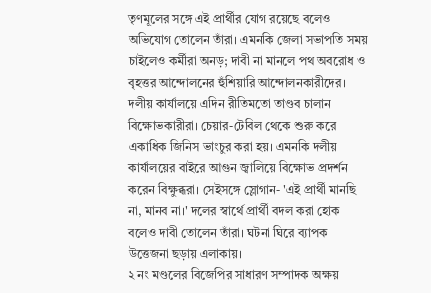তৃণমূলের সঙ্গে এই প্রার্থীর যোগ রয়েছে বলেও অভিযোগ তোলেন তাঁরা। এমনকি জেলা সভাপতি সময় চাইলেও কর্মীরা অনড়; দাবী না মানলে পথ অবরোধ ও বৃহত্তর আন্দোলনের হুঁশিয়ারি আন্দোলনকারীদের।
দলীয় কার্যালয়ে এদিন রীতিমতো তাণ্ডব চালান বিক্ষোভকারীরা। চেয়ার-টেবিল থেকে শুরু করে একাধিক জিনিস ভাংচুর করা হয়। এমনকি দলীয় কার্যালয়ের বাইরে আগুন জ্বালিয়ে বিক্ষোভ প্রদর্শন করেন বিক্ষুব্ধরা। সেইসঙ্গে স্লোগান- 'এই প্রার্থী মানছি না, মানব না।' দলের স্বার্থে প্রার্থী বদল করা হোক বলেও দাবী তোলেন তাঁরা। ঘটনা ঘিরে ব্যাপক উত্তেজনা ছড়ায় এলাকায়।
২ নং মণ্ডলের বিজেপির সাধারণ সম্পাদক অক্ষয়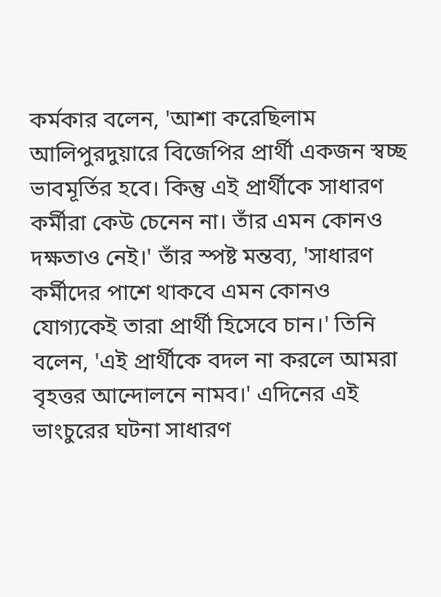কর্মকার বলেন, 'আশা করেছিলাম আলিপুরদুয়ারে বিজেপির প্রার্থী একজন স্বচ্ছ ভাবমূর্তির হবে। কিন্তু এই প্রার্থীকে সাধারণ কর্মীরা কেউ চেনেন না। তাঁর এমন কোনও দক্ষতাও নেই।' তাঁর স্পষ্ট মন্তব্য, 'সাধারণ কর্মীদের পাশে থাকবে এমন কোনও যোগ্যকেই তারা প্রার্থী হিসেবে চান।' তিনি বলেন, 'এই প্রার্থীকে বদল না করলে আমরা বৃহত্তর আন্দোলনে নামব।' এদিনের এই ভাংচুরের ঘটনা সাধারণ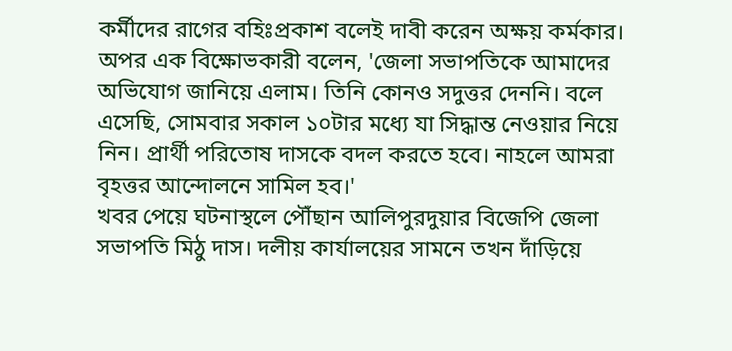কর্মীদের রাগের বহিঃপ্রকাশ বলেই দাবী করেন অক্ষয় কর্মকার।
অপর এক বিক্ষোভকারী বলেন, 'জেলা সভাপতিকে আমাদের অভিযোগ জানিয়ে এলাম। তিনি কোনও সদুত্তর দেননি। বলে এসেছি, সোমবার সকাল ১০টার মধ্যে যা সিদ্ধান্ত নেওয়ার নিয়ে নিন। প্রার্থী পরিতোষ দাসকে বদল করতে হবে। নাহলে আমরা বৃহত্তর আন্দোলনে সামিল হব।'
খবর পেয়ে ঘটনাস্থলে পৌঁছান আলিপুরদুয়ার বিজেপি জেলা সভাপতি মিঠু দাস। দলীয় কার্যালয়ের সামনে তখন দাঁড়িয়ে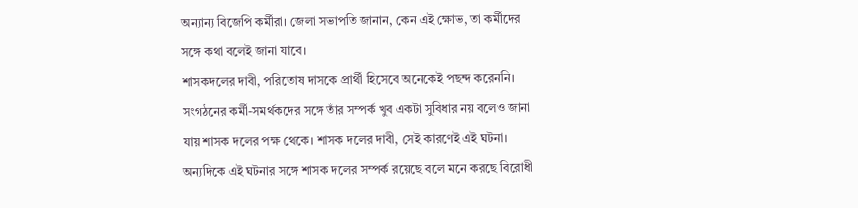অন্যান্য বিজেপি কর্মীরা। জেলা সভাপতি জানান, কেন এই ক্ষোভ, তা কর্মীদের সঙ্গে কথা বলেই জানা যাবে।
শাসকদলের দাবী, পরিতোষ দাসকে প্রার্থী হিসেবে অনেকেই পছন্দ করেননি। সংগঠনের কর্মী-সমর্থকদের সঙ্গে তাঁর সম্পর্ক খুব একটা সুবিধার নয় বলেও জানা যায় শাসক দলের পক্ষ থেকে। শাসক দলের দাবী, সেই কারণেই এই ঘটনা।
অন্যদিকে এই ঘটনার সঙ্গে শাসক দলের সম্পর্ক রয়েছে বলে মনে করছে বিরোধী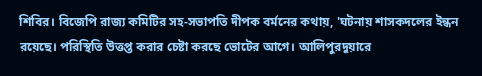শিবির। বিজেপি রাজ্য কমিটির সহ-সভাপতি দীপক বর্মনের কথায়, 'ঘটনায় শাসকদলের ইন্ধন রয়েছে। পরিস্থিতি উত্তপ্ত করার চেষ্টা করছে ভোটের আগে। আলিপুরদুয়ারে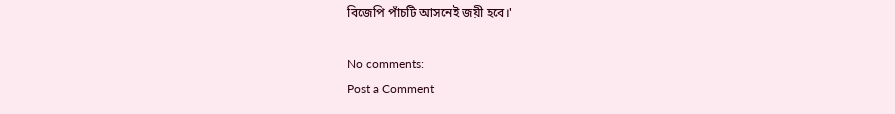বিজেপি পাঁচটি আসনেই জয়ী হবে।'

No comments:
Post a Comment